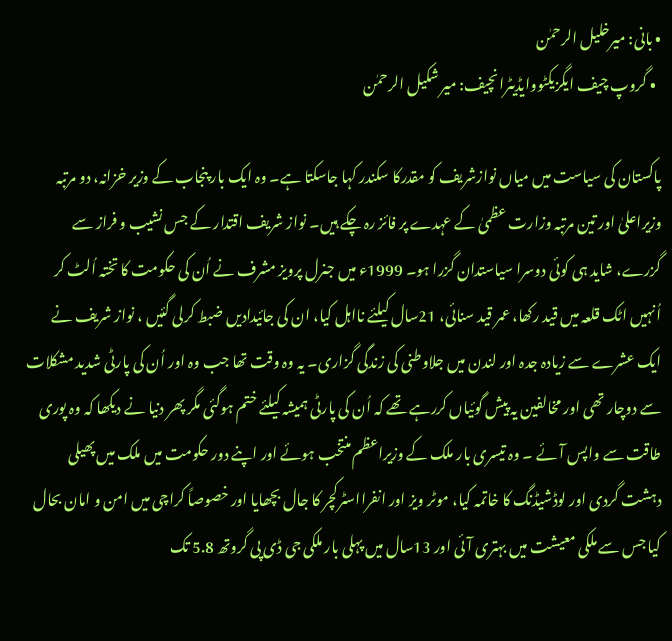• بانی: میرخلیل الرحمٰن
  • گروپ چیف ایگزیکٹووایڈیٹرانچیف: میر شکیل الرحمٰن

پاکستان کی سیاست میں میاں نوازشریف کو مقدرکا سکندر کہا جاسکتا ہے۔ وہ ایک بار پنجاب کے وزیر خزانہ، دو مرتبہ وزیراعلیٰ اور تین مرتبہ وزارت عظمیٰ کے عہدے پر فائز رہ چکے ہیں۔ نواز شریف اقتدار کے جس نشیب و فراز سے گزرے، شاید ہی کوئی دوسرا سیاستدان گزرا ہو۔ 1999ء میں جنرل پرویز مشرف نے اُن کی حکومت کا تختہ اُلٹ کر اُنہیں اٹک قلعہ میں قید رکھا، عمر قید سنائی، 21سال کیلئے نااہل کیا، ان کی جائیدادیں ضبط کرلی گئیں ، نواز شریف نے ایک عشرے سے زیادہ جدہ اور لندن میں جلاوطنی کی زندگی گزاری۔ یہ وہ وقت تھا جب وہ اور اُن کی پارٹی شدید مشکلات سے دوچار تھی اور مخالفین یہ پیش گوئیاں کررہے تھے کہ اُن کی پارٹی ہمیشہ کیلئے ختم ہوگئی مگر پھر دنیا نے دیکھا کہ وہ پوری طاقت سے واپس آئے ۔ وہ تیسری بار ملک کے وزیراعظم منتخب ہوئے اور اپنے دور حکومت میں ملک میں پھیلی دہشت گردی اور لوڈشیڈنگ کا خاتمہ کیا، موٹر ویز اور انفرااسٹرکچر کا جال بچھایا اور خصوصاً کراچی میں امن و امان بحال کیا جس سے ملکی معیشت میں بہتری آئی اور 13سال میں پہلی بار ملکی جی ڈی پی گروتھ 5.8 تک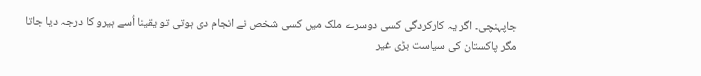جاپہنچی۔ اگر یہ کارکردگی کسی دوسرے ملک میں کسی شخص نے انجام دی ہوتی تو یقینا اُسے ہیرو کا درجہ دیا جاتا مگر پاکستان کی سیاست بڑی غیر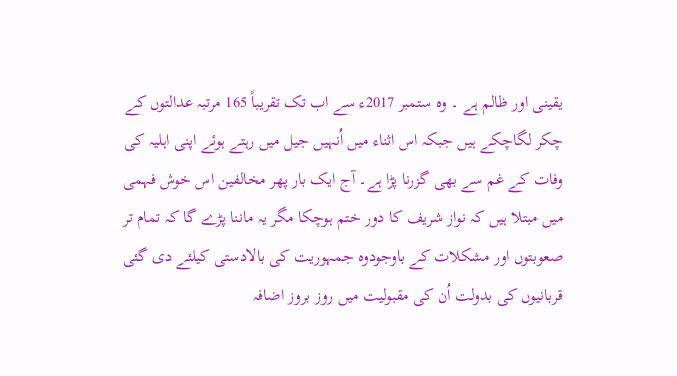یقینی اور ظالم ہے ۔ وہ ستمبر 2017ء سے اب تک تقریباً 165 مرتبہ عدالتوں کے چکر لگاچکے ہیں جبکہ اس اثناء میں اُنہیں جیل میں رہتے ہوئے اپنی اہلیہ کی وفات کے غم سے بھی گزرنا پڑا ہے۔ آج ایک بار پھر مخالفین اس خوش فہمی میں مبتلا ہیں کہ نواز شریف کا دور ختم ہوچکا مگر یہ ماننا پڑے گا کہ تمام تر صعوبتوں اور مشکلات کے باوجودوہ جمہوریت کی بالادستی کیلئے دی گئی قربانیوں کی بدولت اُن کی مقبولیت میں روز بروز اضافہ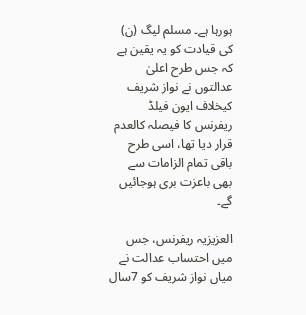ہورہا ہے۔ مسلم لیگ (ن) کی قیادت کو یہ یقین ہے کہ جس طرح اعلیٰ عدالتوں نے نواز شریف کیخلاف ایون فیلڈ ریفرنس کا فیصلہ کالعدم قرار دیا تھا، اسی طرح باقی تمام الزامات سے بھی باعزت بری ہوجائیں گے۔

العزیزیہ ریفرنس، جس میں احتساب عدالت نے میاں نواز شریف کو 7سال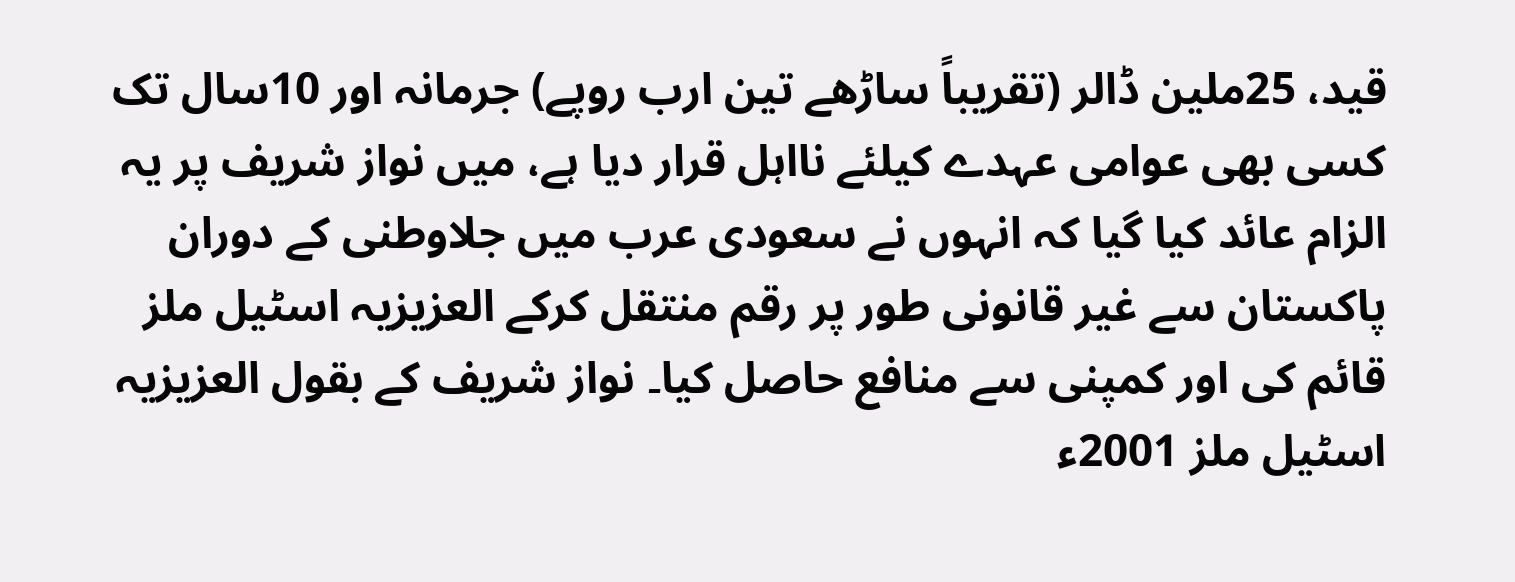قید، 25ملین ڈالر (تقریباً ساڑھے تین ارب روپے) جرمانہ اور 10سال تک کسی بھی عوامی عہدے کیلئے نااہل قرار دیا ہے، میں نواز شریف پر یہ الزام عائد کیا گیا کہ انہوں نے سعودی عرب میں جلاوطنی کے دوران پاکستان سے غیر قانونی طور پر رقم منتقل کرکے العزیزیہ اسٹیل ملز قائم کی اور کمپنی سے منافع حاصل کیا۔ نواز شریف کے بقول العزیزیہ اسٹیل ملز 2001ء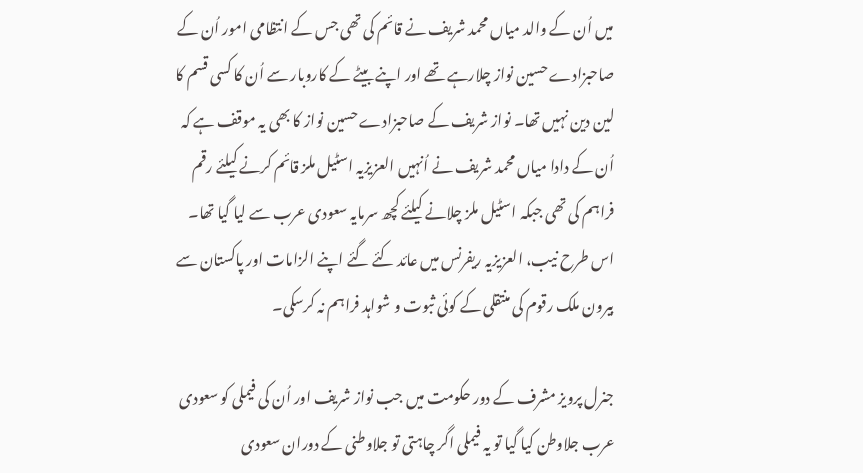میں اُن کے والد میاں محمد شریف نے قائم کی تھی جس کے انتظامی امور اُن کے صاحبزادے حسین نواز چلارہے تھے اور اپنے بیٹے کے کاروبار سے اُن کا کسی قسم کا لین دین نہیں تھا۔ نواز شریف کے صاحبزادے حسین نواز کا بھی یہ موقف ہے کہ اُن کے دادا میاں محمد شریف نے اُنہیں العزیزیہ اسٹیل ملز قائم کرنے کیلئے رقم فراہم کی تھی جبکہ اسٹیل ملز چلانے کیلئے کچھ سرمایہ سعودی عرب سے لیا گیا تھا۔ اس طرح نیب، العزیزیہ ریفرنس میں عائد کئے گئے اپنے الزامات اور پاکستان سے بیرون ملک رقوم کی منتقلی کے کوئی ثبوت و شواہد فراہم نہ کرسکی۔

جنرل پرویز مشرف کے دور حکومت میں جب نواز شریف اور اُن کی فیملی کو سعودی عرب جلاوطن کیا گیا تو یہ فیملی اگر چاہتی تو جلاوطنی کے دوران سعودی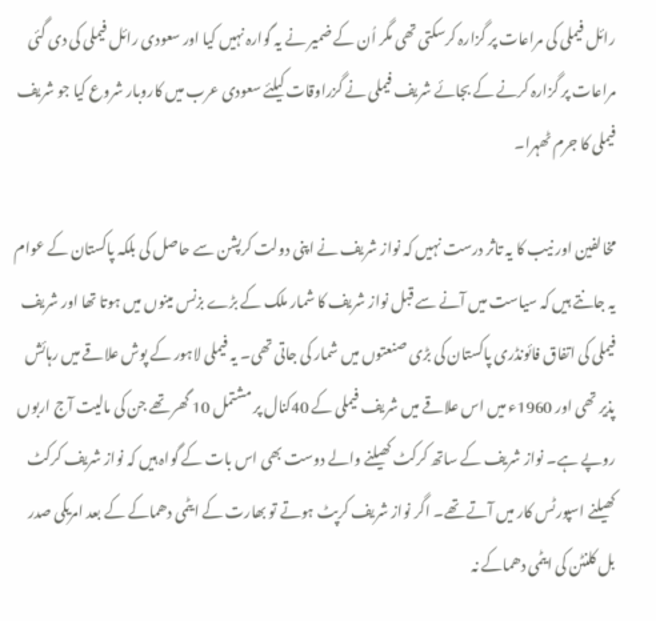رائل فیملی کی مراعات پر گزارہ کرسکتی تھی مگر اُن کے ضمیر نے یہ گوارہ نہیں کیا اور سعودی رائل فیملی کی دی گئی مراعات پر گزارہ کرنے کے بجائے شریف فیملی نے گزراوقات کیلئے سعودی عرب میں کاروبار شروع کیا جو شریف فیملی کا جرم ٹھہرا۔

مخالفین اور نیب کا یہ تاثر درست نہیں کہ نواز شریف نے اپنی دولت کرپشن سے حاصل کی بلکہ پاکستان کے عوام یہ جانتے ہیں کہ سیاست میں آنے سے قبل نواز شریف کا شمار ملک کے بڑے بزنس مینوں میں ہوتا تھا اور شریف فیملی کی اتفاق فائونڈری پاکستان کی بڑی صنعتوں میں شمار کی جاتی تھی۔ یہ فیملی لاہور کے پوش علاقے میں رہائش پذیر تھی اور 1960ء میں اس علاقے میں شریف فیملی کے 40کنال پر مشتمل 10 گھر تھے جن کی مالیت آج اربوں روپے ہے۔ نواز شریف کے ساتھ کرکٹ کھیلنے والے دوست بھی اس بات کے گواہ ہیں کہ نواز شریف کرکٹ کھیلنے اسپورٹس کار میں آتے تھے۔ اگر نواز شریف کرپٹ ہوتے تو بھارت کے ایٹمی دھماکے کے بعد امریکی صدر بل کلنٹن کی ایٹمی دھماکے نہ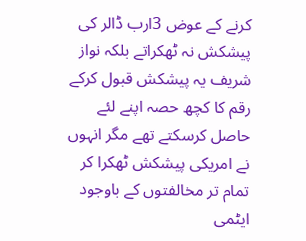کرنے کے عوض 3ارب ڈالر کی پیشکش نہ ٹھکراتے بلکہ نواز شریف یہ پیشکش قبول کرکے رقم کا کچھ حصہ اپنے لئے حاصل کرسکتے تھے مگر انہوں نے امریکی پیشکش ٹھکرا کر تمام تر مخالفتوں کے باوجود ایٹمی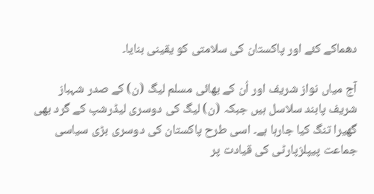دھماکے کئے اور پاکستان کی سلامتی کو یقینی بنایا۔

آج میاں نواز شریف اور اُن کے بھائی مسلم لیگ (ن) کے صدر شہباز شریف پابند سلاسل ہیں جبکہ (ن) لیگ کی دوسری لیڈرشپ کے گرد بھی گھیرا تنگ کیا جارہا ہے۔ اسی طرح پاکستان کی دوسری بڑی سیاسی جماعت پیپلزپارٹی کی قیادت پر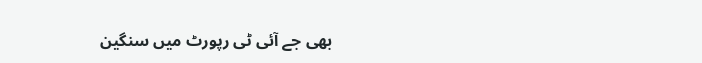بھی جے آئی ٹی رپورٹ میں سنگین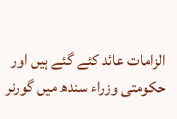الزامات عائد کئے گئے ہیں اور حکومتی وزراء سندھ میں گورنر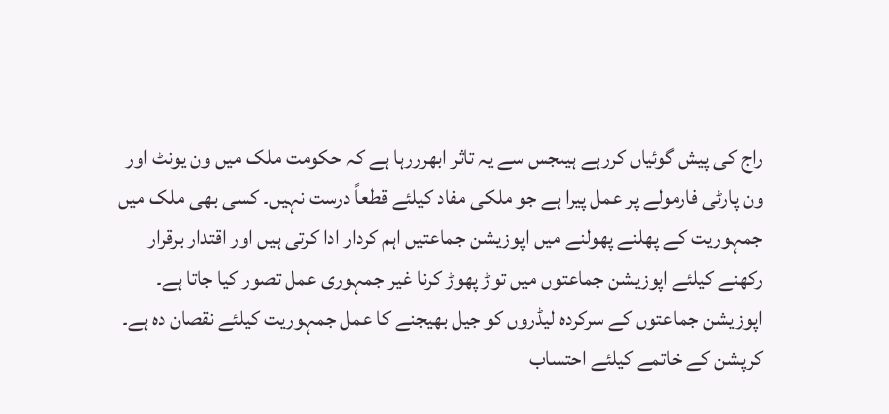راج کی پیش گوئیاں کررہے ہیںجس سے یہ تاثر ابھرررہا ہے کہ حکومت ملک میں ون یونٹ اور ون پارٹی فارمولے پر عمل پیرا ہے جو ملکی مفاد کیلئے قطعاً درست نہیں۔ کسی بھی ملک میں جمہوریت کے پھلنے پھولنے میں اپوزیشن جماعتیں اہم کردار ادا کرتی ہیں اور اقتدار برقرار رکھنے کیلئے اپوزیشن جماعتوں میں توڑ پھوڑ کرنا غیر جمہوری عمل تصور کیا جاتا ہے۔ اپوزیشن جماعتوں کے سرکردہ لیڈروں کو جیل بھیجنے کا عمل جمہوریت کیلئے نقصان دہ ہے۔ کرپشن کے خاتمے کیلئے احتساب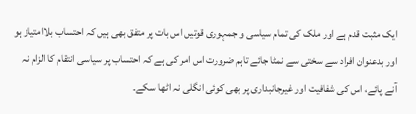ایک مثبت قدم ہے اور ملک کی تمام سیاسی و جمہوری قوتیں اس بات پر متفق بھی ہیں کہ احتساب بلاامتیاز ہو اور بدعنوان افراد سے سختی سے نمٹا جائے تاہم ضرورت اس امر کی ہے کہ احتساب پر سیاسی انتقام کا الزام نہ آنے پائے، اس کی شفافیت اور غیرجانبداری پر بھی کوئی انگلی نہ اٹھا سکے۔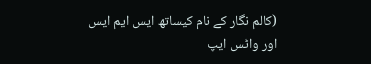(کالم نگار کے نام کیساتھ ایس ایم ایس اور واٹس ایپ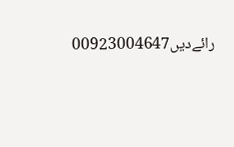رائےدیں00923004647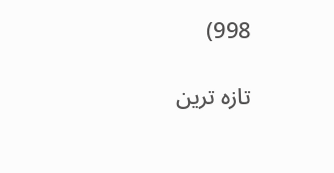998)

تازہ ترین